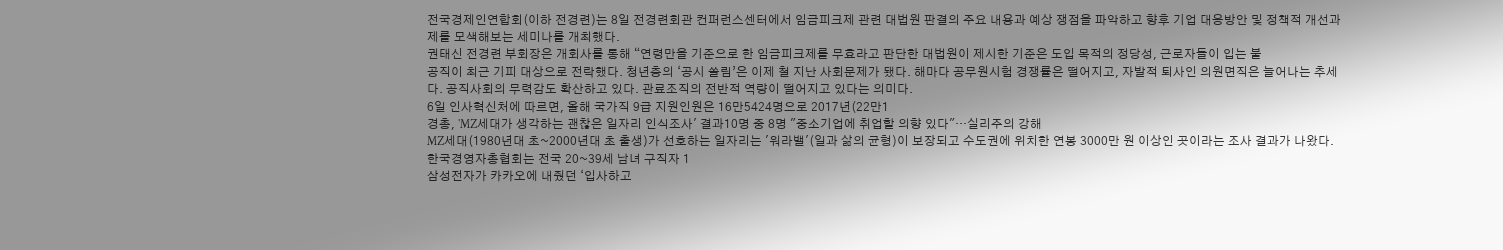전국경제인연합회(이하 전경련)는 8일 전경련회관 컨퍼런스센터에서 임금피크제 관련 대법원 판결의 주요 내용과 예상 쟁점을 파악하고 향후 기업 대응방안 및 정책적 개선과제를 모색해보는 세미나를 개최했다.
권태신 전경련 부회장은 개회사를 통해 “연령만을 기준으로 한 임금피크제를 무효라고 판단한 대법원이 제시한 기준은 도입 목적의 정당성, 근로자들이 입는 불
공직이 최근 기피 대상으로 전락했다. 청년층의 ‘공시 쏠림’은 이제 철 지난 사회문제가 됐다. 해마다 공무원시험 경쟁률은 떨어지고, 자발적 퇴사인 의원면직은 늘어나는 추세다. 공직사회의 무력감도 확산하고 있다. 관료조직의 전반적 역량이 떨어지고 있다는 의미다.
6일 인사혁신처에 따르면, 올해 국가직 9급 지원인원은 16만5424명으로 2017년(22만1
경총, 'MZ세대가 생각하는 괜찮은 일자리 인식조사' 결과10명 중 8명 "중소기업에 취업할 의향 있다"…실리주의 강해
MZ세대(1980년대 초~2000년대 초 출생)가 선호하는 일자리는 '워라밸'(일과 삶의 균형)이 보장되고 수도권에 위치한 연봉 3000만 원 이상인 곳이라는 조사 결과가 나왔다.
한국경영자총협회는 전국 20~39세 남녀 구직자 1
삼성전자가 카카오에 내줬던 ‘입사하고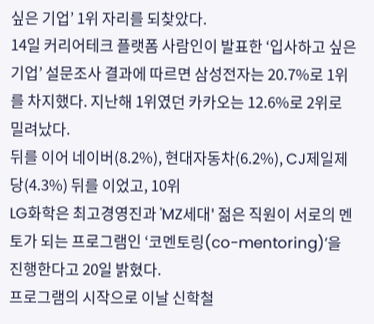싶은 기업’ 1위 자리를 되찾았다.
14일 커리어테크 플랫폼 사람인이 발표한 ‘입사하고 싶은 기업’ 설문조사 결과에 따르면 삼성전자는 20.7%로 1위를 차지했다. 지난해 1위였던 카카오는 12.6%로 2위로 밀려났다.
뒤를 이어 네이버(8.2%), 현대자동차(6.2%), CJ제일제당(4.3%) 뒤를 이었고, 10위
LG화학은 최고경영진과 'MZ세대' 젊은 직원이 서로의 멘토가 되는 프로그램인 ‘코멘토링(co-mentoring)’을 진행한다고 20일 밝혔다.
프로그램의 시작으로 이날 신학철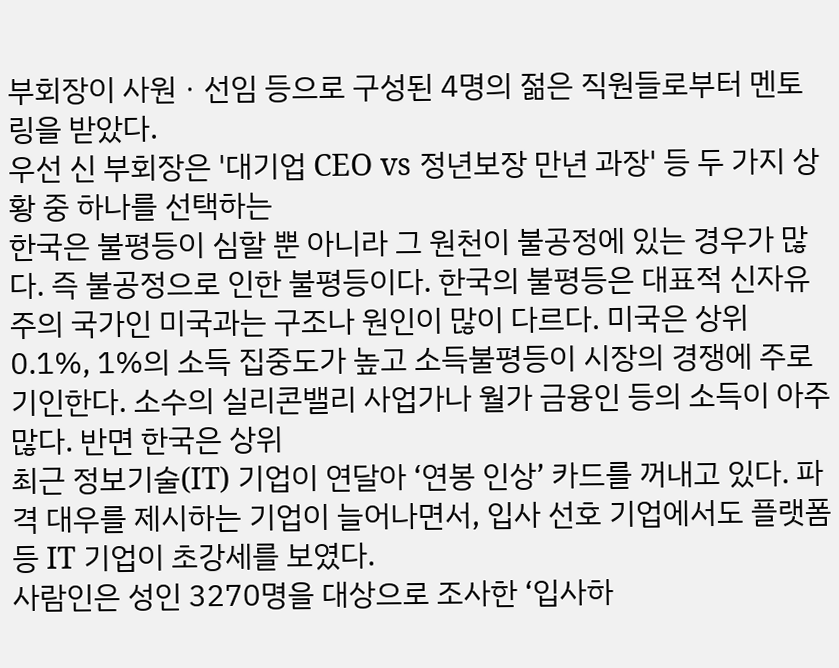부회장이 사원ㆍ선임 등으로 구성된 4명의 젊은 직원들로부터 멘토링을 받았다.
우선 신 부회장은 '대기업 CEO vs 정년보장 만년 과장' 등 두 가지 상황 중 하나를 선택하는
한국은 불평등이 심할 뿐 아니라 그 원천이 불공정에 있는 경우가 많다. 즉 불공정으로 인한 불평등이다. 한국의 불평등은 대표적 신자유주의 국가인 미국과는 구조나 원인이 많이 다르다. 미국은 상위 0.1%, 1%의 소득 집중도가 높고 소득불평등이 시장의 경쟁에 주로 기인한다. 소수의 실리콘밸리 사업가나 월가 금융인 등의 소득이 아주 많다. 반면 한국은 상위
최근 정보기술(IT) 기업이 연달아 ‘연봉 인상’ 카드를 꺼내고 있다. 파격 대우를 제시하는 기업이 늘어나면서, 입사 선호 기업에서도 플랫폼 등 IT 기업이 초강세를 보였다.
사람인은 성인 3270명을 대상으로 조사한 ‘입사하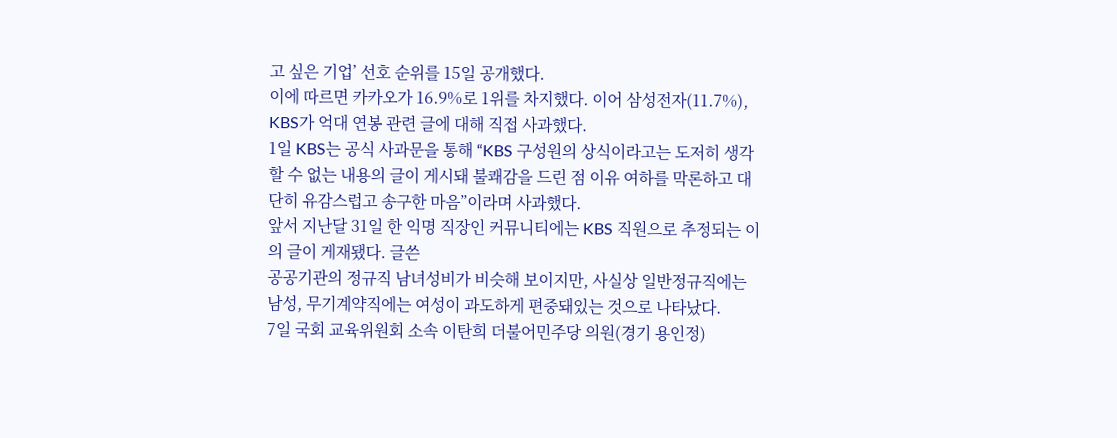고 싶은 기업’ 선호 순위를 15일 공개했다.
이에 따르면 카카오가 16.9%로 1위를 차지했다. 이어 삼성전자(11.7%),
KBS가 억대 연봉 관련 글에 대해 직접 사과했다.
1일 KBS는 공식 사과문을 통해 “KBS 구성원의 상식이라고는 도저히 생각할 수 없는 내용의 글이 게시돼 불쾌감을 드린 점 이유 여하를 막론하고 대단히 유감스럽고 송구한 마음”이라며 사과했다.
앞서 지난달 31일 한 익명 직장인 커뮤니티에는 KBS 직원으로 추정되는 이의 글이 게재됐다. 글쓴
공공기관의 정규직 남녀성비가 비슷해 보이지만, 사실상 일반정규직에는 남성, 무기계약직에는 여성이 과도하게 편중돼있는 것으로 나타났다.
7일 국회 교육위원회 소속 이탄희 더불어민주당 의원(경기 용인정)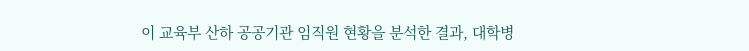이 교육부 산하 공공기관 임직원 현황을 분석한 결과, 대학병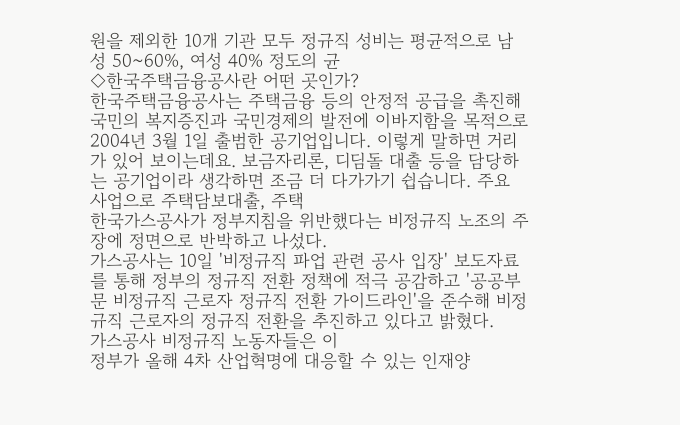원을 제외한 10개 기관 모두 정규직 성비는 평균적으로 남성 50~60%, 여성 40% 정도의 균
◇한국주택금융공사란 어떤 곳인가?
한국주택금융공사는 주택금융 등의 안정적 공급을 촉진해 국민의 복지증진과 국민경제의 발전에 이바지함을 목적으로 2004년 3월 1일 출범한 공기업입니다. 이렇게 말하면 거리가 있어 보이는데요. 보금자리론, 디딤돌 대출 등을 담당하는 공기업이라 생각하면 조금 더 다가가기 쉽습니다. 주요 사업으로 주택담보대출, 주택
한국가스공사가 정부지침을 위반했다는 비정규직 노조의 주장에 정면으로 반박하고 나섰다.
가스공사는 10일 '비정규직 파업 관련 공사 입장' 보도자료를 통해 정부의 정규직 전환 정책에 적극 공감하고 '공공부문 비정규직 근로자 정규직 전환 가이드라인'을 준수해 비정규직 근로자의 정규직 전환을 추진하고 있다고 밝혔다.
가스공사 비정규직 노동자들은 이
정부가 올해 4차 산업혁명에 대응할 수 있는 인재양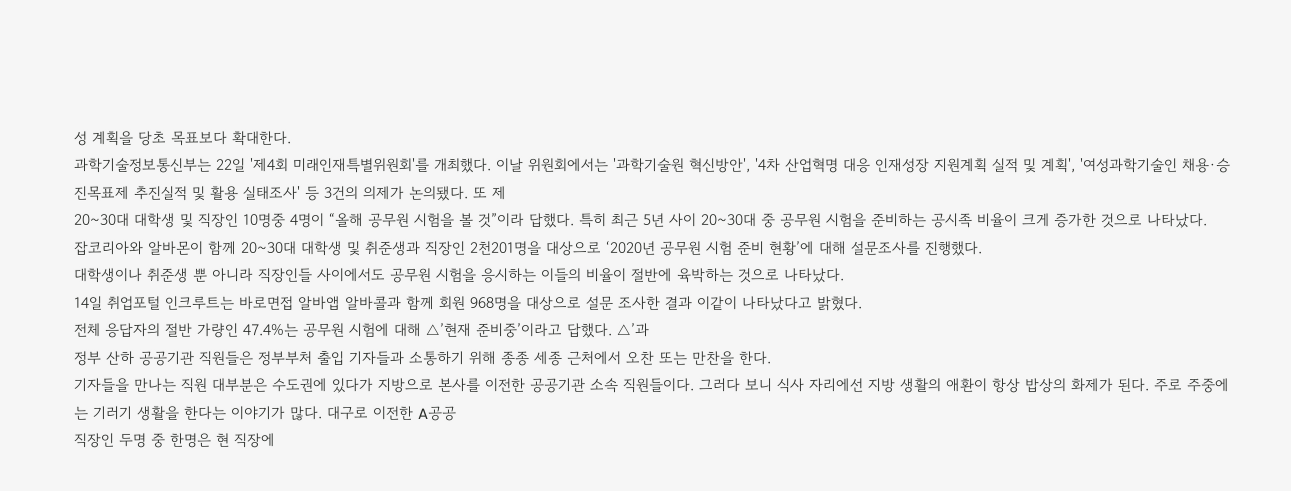성 계획을 당초 목표보다 확대한다.
과학기술정보통신부는 22일 '제4회 미래인재특별위원회'를 개최했다. 이날 위원회에서는 '과학기술원 혁신방안', '4차 산업혁명 대응 인재성장 지원계획 실적 및 계획', '여성과학기술인 채용·승진목표제 추진실적 및 활용 실태조사' 등 3건의 의제가 논의됐다. 또 제
20~30대 대학생 및 직장인 10명중 4명이 “올해 공무원 시험을 볼 것”이라 답했다. 특히 최근 5년 사이 20~30대 중 공무원 시험을 준비하는 공시족 비율이 크게 증가한 것으로 나타났다.
잡코리아와 알바몬이 함께 20~30대 대학생 및 취준생과 직장인 2천201명을 대상으로 ‘2020년 공무원 시험 준비 현황’에 대해 설문조사를 진행했다.
대학생이나 취준생 뿐 아니라 직장인들 사이에서도 공무원 시험을 응시하는 이들의 비율이 절반에 육박하는 것으로 나타났다.
14일 취업포털 인크루트는 바로면접 알바앱 알바콜과 함께 회원 968명을 대상으로 설문 조사한 결과 이같이 나타났다고 밝혔다.
전체 응답자의 절반 가량인 47.4%는 공무원 시험에 대해 △’현재 준비중’이라고 답했다. △’과
정부 산하 공공기관 직원들은 정부부처 출입 기자들과 소통하기 위해 종종 세종 근처에서 오찬 또는 만찬을 한다.
기자들을 만나는 직원 대부분은 수도권에 있다가 지방으로 본사를 이전한 공공기관 소속 직원들이다. 그러다 보니 식사 자리에선 지방 생활의 애환이 항상 밥상의 화제가 된다. 주로 주중에는 기러기 생활을 한다는 이야기가 많다. 대구로 이전한 A공공
직장인 두명 중 한명은 현 직장에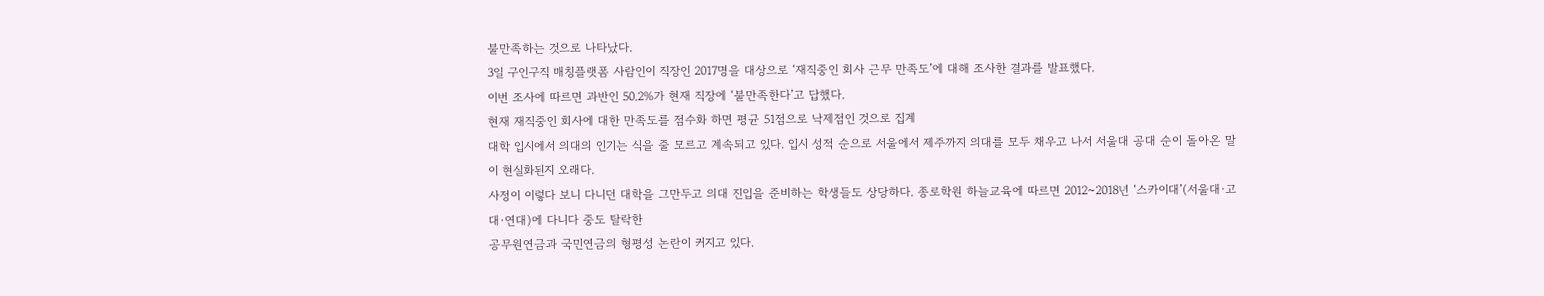불만족하는 것으로 나타났다.
3일 구인구직 매칭플랫폼 사람인이 직장인 2017명을 대상으로 ‘재직중인 회사 근무 만족도’에 대해 조사한 결과를 발표했다.
이번 조사에 따르면 과반인 50.2%가 현재 직장에 ‘불만족한다’고 답했다.
현재 재직중인 회사에 대한 만족도를 점수화 하면 평균 51점으로 낙제점인 것으로 집계
대학 입시에서 의대의 인기는 식을 줄 모르고 계속되고 있다. 입시 성적 순으로 서울에서 제주까지 의대를 모두 채우고 나서 서울대 공대 순이 돌아온 말이 현실화된지 오래다.
사정이 이렇다 보니 다니던 대학을 그만두고 의대 진입을 준비하는 학생들도 상당하다. 종로학원 하늘교육에 따르면 2012~2018년 ‘스카이대’(서울대·고대·연대)에 다니다 중도 탈락한
공무원연금과 국민연금의 형평성 논란이 커지고 있다.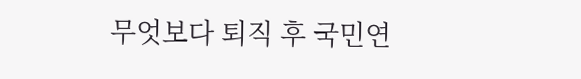무엇보다 퇴직 후 국민연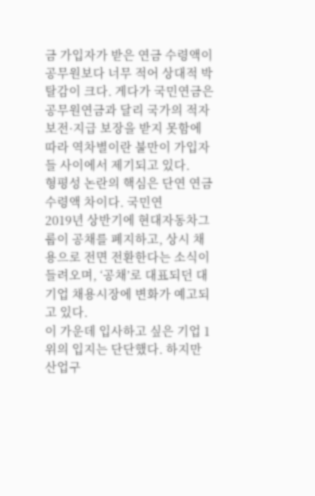금 가입자가 받은 연금 수령액이 공무원보다 너무 적어 상대적 박탈감이 크다. 게다가 국민연금은 공무원연금과 달리 국가의 적자 보전·지급 보장을 받지 못함에 따라 역차별이란 불만이 가입자들 사이에서 제기되고 있다.
형평성 논란의 핵심은 단연 연금 수령액 차이다. 국민연
2019년 상반기에 현대자동차그룹이 공채를 폐지하고, 상시 채용으로 전면 전환한다는 소식이 들려오며, ‘공채’로 대표되던 대기업 채용시장에 변화가 예고되고 있다.
이 가운데 입사하고 싶은 기업 1위의 입지는 단단했다. 하지만 산업구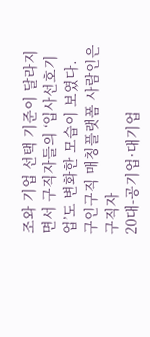조와 기업 선택 기준이 달라지면서 구직자들의 ‘입사선호기업’도 변화한 모습이 보였다.
구인구직 매칭플랫폼 사람인은 구직자
20대-공기업·대기업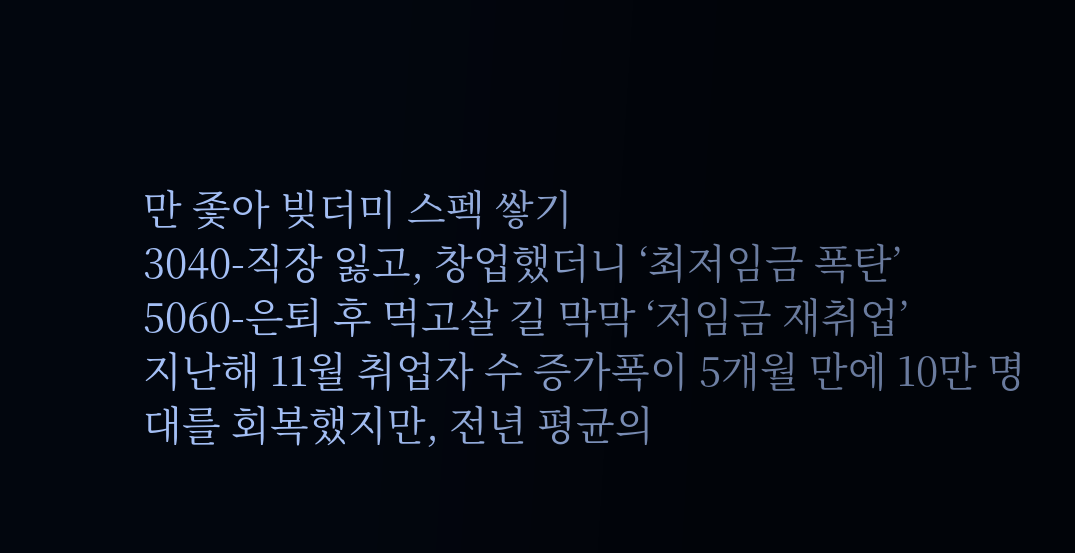만 좇아 빚더미 스펙 쌓기
3040-직장 잃고, 창업했더니 ‘최저임금 폭탄’
5060-은퇴 후 먹고살 길 막막 ‘저임금 재취업’
지난해 11월 취업자 수 증가폭이 5개월 만에 10만 명대를 회복했지만, 전년 평균의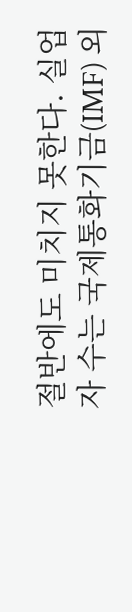절반에도 미치지 못한다. 실업자 수는 국제통화기금(IMF) 외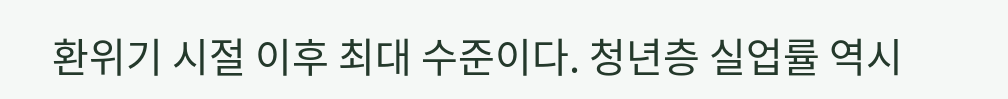환위기 시절 이후 최대 수준이다. 청년층 실업률 역시